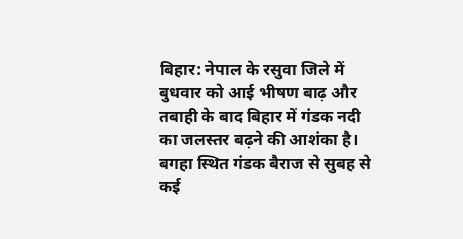बिहार: नेपाल के रसुवा जिले में बुधवार को आई भीषण बाढ़ और तबाही के बाद बिहार में गंडक नदी का जलस्तर बढ़ने की आशंका है। बगहा स्थित गंडक बैराज से सुबह से कई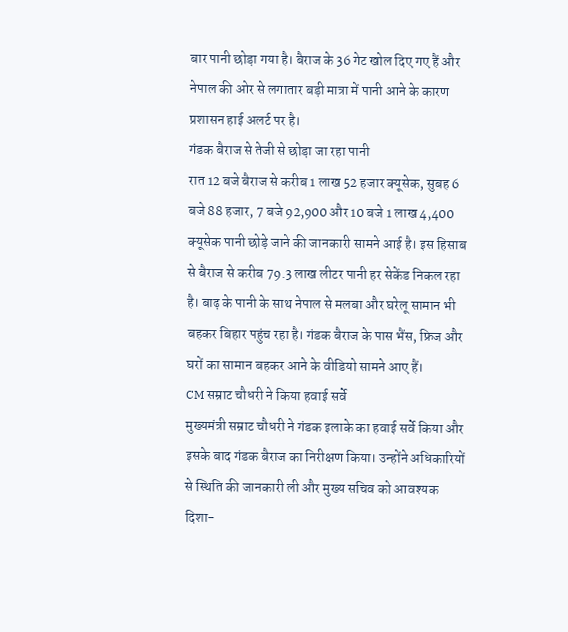बार पानी छोड़ा गया है। बैराज के 36 गेट खोल दिए गए हैं और नेपाल की ओर से लगातार बड़ी मात्रा में पानी आने के कारण प्रशासन हाई अलर्ट पर है।
गंडक बैराज से तेजी से छोड़ा जा रहा पानी
रात 12 बजे बैराज से करीब 1 लाख 52 हजार क्यूसेक, सुबह 6 बजे 88 हजार, 7 बजे 92,900 और 10 बजे 1 लाख 4,400 क्यूसेक पानी छोड़े जाने की जानकारी सामने आई है। इस हिसाब से बैराज से करीब 79.3 लाख लीटर पानी हर सेकेंड निकल रहा है। बाढ़ के पानी के साथ नेपाल से मलबा और घरेलू सामान भी बहकर बिहार पहुंच रहा है। गंडक बैराज के पास भैंस, फ्रिज और घरों का सामान बहकर आने के वीडियो सामने आए हैं।
CM सम्राट चौधरी ने किया हवाई सर्वे
मुख्यमंत्री सम्राट चौधरी ने गंडक इलाके का हवाई सर्वे किया और इसके बाद गंडक बैराज का निरीक्षण किया। उन्होंने अधिकारियों से स्थिति की जानकारी ली और मुख्य सचिव को आवश्यक दिशा-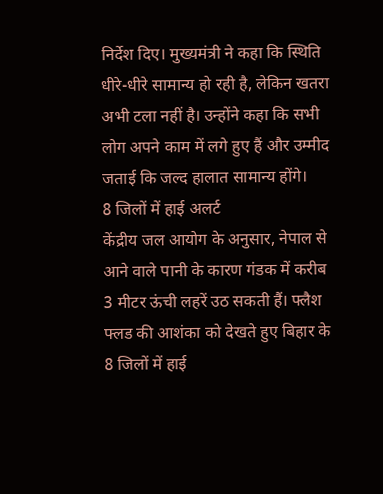निर्देश दिए। मुख्यमंत्री ने कहा कि स्थिति धीरे-धीरे सामान्य हो रही है, लेकिन खतरा अभी टला नहीं है। उन्होंने कहा कि सभी लोग अपने काम में लगे हुए हैं और उम्मीद जताई कि जल्द हालात सामान्य होंगे।
8 जिलों में हाई अलर्ट
केंद्रीय जल आयोग के अनुसार, नेपाल से आने वाले पानी के कारण गंडक में करीब 3 मीटर ऊंची लहरें उठ सकती हैं। फ्लैश फ्लड की आशंका को देखते हुए बिहार के 8 जिलों में हाई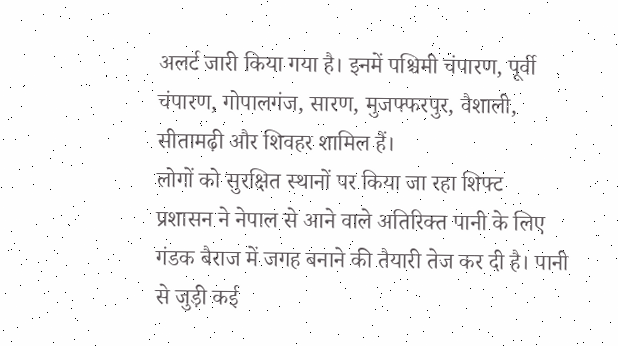अलर्ट जारी किया गया है। इनमें पश्चिमी चंपारण, पूर्वी चंपारण, गोपालगंज, सारण, मुजफ्फरपुर, वैशाली, सीतामढ़ी और शिवहर शामिल हैं।
लोगों को सुरक्षित स्थानों पर किया जा रहा शिफ्ट
प्रशासन ने नेपाल से आने वाले अतिरिक्त पानी के लिए गंडक बैराज में जगह बनाने की तैयारी तेज कर दी है। पानी से जुड़ी कई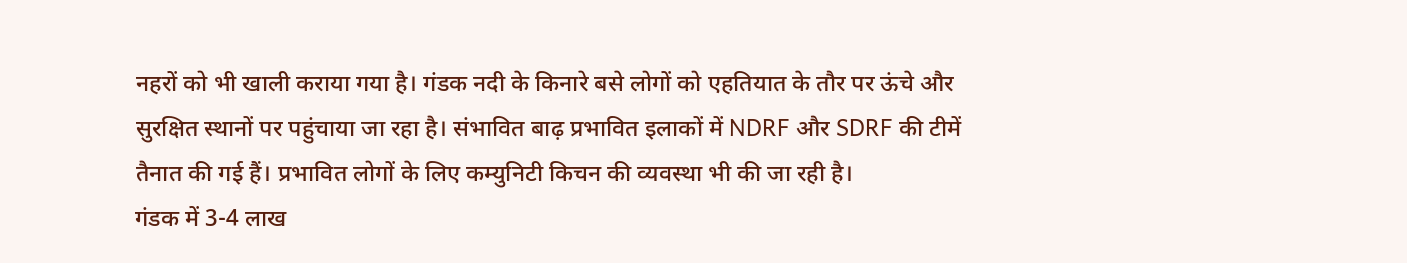नहरों को भी खाली कराया गया है। गंडक नदी के किनारे बसे लोगों को एहतियात के तौर पर ऊंचे और सुरक्षित स्थानों पर पहुंचाया जा रहा है। संभावित बाढ़ प्रभावित इलाकों में NDRF और SDRF की टीमें तैनात की गई हैं। प्रभावित लोगों के लिए कम्युनिटी किचन की व्यवस्था भी की जा रही है।
गंडक में 3-4 लाख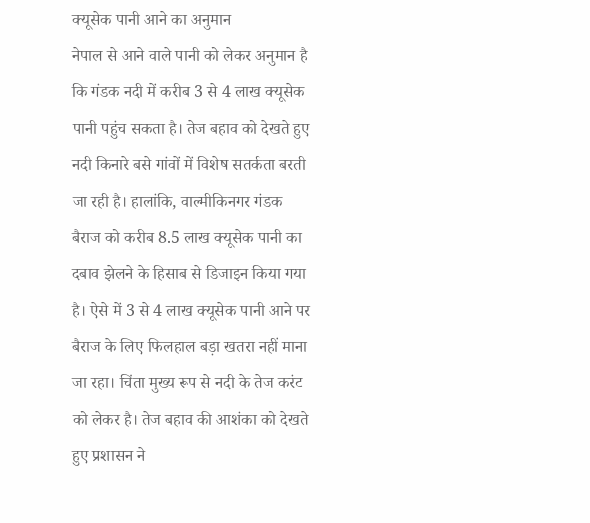क्यूसेक पानी आने का अनुमान
नेपाल से आने वाले पानी को लेकर अनुमान है कि गंडक नदी में करीब 3 से 4 लाख क्यूसेक पानी पहुंच सकता है। तेज बहाव को देखते हुए नदी किनारे बसे गांवों में विशेष सतर्कता बरती जा रही है। हालांकि, वाल्मीकिनगर गंडक बैराज को करीब 8.5 लाख क्यूसेक पानी का दबाव झेलने के हिसाब से डिजाइन किया गया है। ऐसे में 3 से 4 लाख क्यूसेक पानी आने पर बैराज के लिए फिलहाल बड़ा खतरा नहीं माना जा रहा। चिंता मुख्य रूप से नदी के तेज करंट को लेकर है। तेज बहाव की आशंका को देखते हुए प्रशासन ने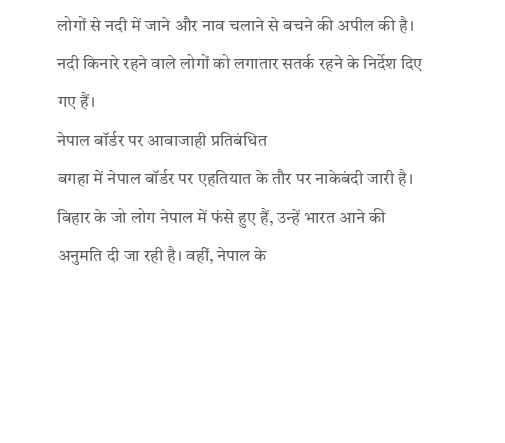लोगों से नदी में जाने और नाव चलाने से बचने की अपील की है। नदी किनारे रहने वाले लोगों को लगातार सतर्क रहने के निर्देश दिए गए हैं।
नेपाल बॉर्डर पर आवाजाही प्रतिबंधित
बगहा में नेपाल बॉर्डर पर एहतियात के तौर पर नाकेबंदी जारी है। बिहार के जो लोग नेपाल में फंसे हुए हैं, उन्हें भारत आने की अनुमति दी जा रही है। वहीं, नेपाल के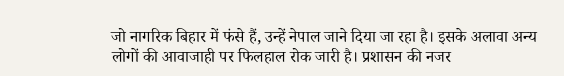जो नागरिक बिहार में फंसे हैं, उन्हें नेपाल जाने दिया जा रहा है। इसके अलावा अन्य लोगों की आवाजाही पर फिलहाल रोक जारी है। प्रशासन की नजर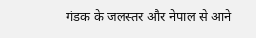गंडक के जलस्तर और नेपाल से आने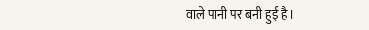वाले पानी पर बनी हुई है।